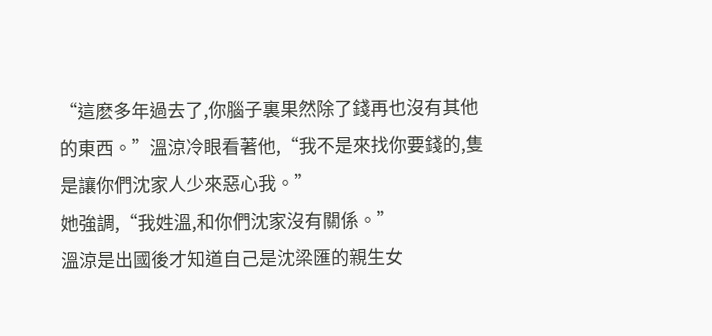“這麽多年過去了,你腦子裏果然除了錢再也沒有其他的東西。”溫涼冷眼看著他,“我不是來找你要錢的,隻是讓你們沈家人少來惡心我。”
她強調,“我姓溫,和你們沈家沒有關係。”
溫涼是出國後才知道自己是沈梁匯的親生女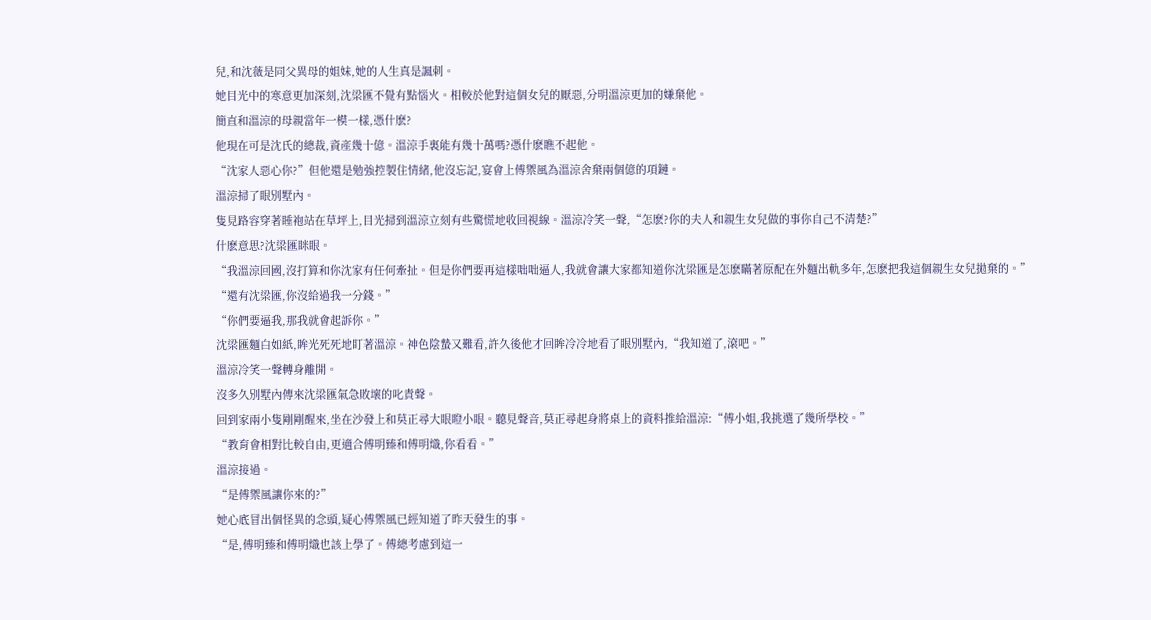兒,和沈薇是同父異母的姐妹,她的人生真是諷刺。
她目光中的寒意更加深刻,沈梁匯不覺有點惱火。相較於他對這個女兒的厭惡,分明溫涼更加的嫌棄他。
簡直和溫涼的母親當年一模一樣,憑什麽?
他現在可是沈氏的總裁,資產幾十億。溫涼手裏能有幾十萬嗎?憑什麽瞧不起他。
“沈家人惡心你?”但他還是勉強控製住情緒,他沒忘記,宴會上傅禦風為溫涼舍棄兩個億的項鏈。
溫涼掃了眼別墅內。
隻見路容穿著睡袍站在草坪上,目光掃到溫涼立刻有些驚慌地收回視線。溫涼冷笑一聲,“怎麽?你的夫人和親生女兒做的事你自己不清楚?”
什麽意思?沈梁匯眯眼。
“我溫涼回國,沒打算和你沈家有任何牽扯。但是你們要再這樣咄咄逼人,我就會讓大家都知道你沈梁匯是怎麽瞞著原配在外麵出軌多年,怎麽把我這個親生女兒拋棄的。”
“還有沈梁匯,你沒給過我一分錢。”
“你們要逼我,那我就會起訴你。”
沈梁匯麵白如紙,眸光死死地盯著溫涼。神色陰蟄又難看,許久後他才回眸冷冷地看了眼別墅內,“我知道了,滾吧。”
溫涼冷笑一聲轉身離開。
沒多久別墅內傳來沈梁匯氣急敗壞的叱責聲。
回到家兩小隻剛剛醒來,坐在沙發上和莫正尋大眼瞪小眼。聽見聲音,莫正尋起身將桌上的資料推給溫涼:“傅小姐,我挑選了幾所學校。”
“教育會相對比較自由,更適合傅明臻和傅明熾,你看看。”
溫涼接過。
“是傅禦風讓你來的?”
她心底冒出個怪異的念頭,疑心傅禦風已經知道了昨天發生的事。
“是,傅明臻和傅明熾也該上學了。傅總考慮到這一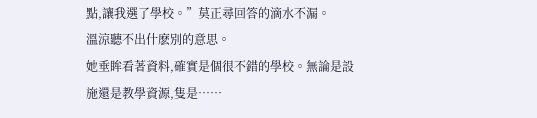點,讓我選了學校。”莫正尋回答的滴水不漏。
溫涼聽不出什麽別的意思。
她垂眸看著資料,確實是個很不錯的學校。無論是設施還是教學資源,隻是……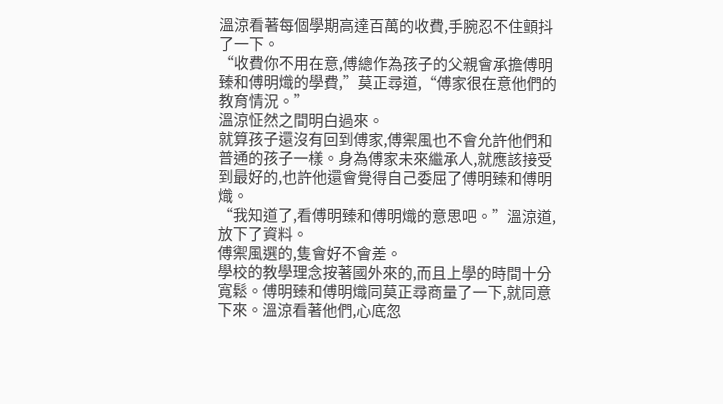溫涼看著每個學期高達百萬的收費,手腕忍不住顫抖了一下。
“收費你不用在意,傅總作為孩子的父親會承擔傅明臻和傅明熾的學費,”莫正尋道,“傅家很在意他們的教育情況。”
溫涼怔然之間明白過來。
就算孩子還沒有回到傅家,傅禦風也不會允許他們和普通的孩子一樣。身為傅家未來繼承人,就應該接受到最好的,也許他還會覺得自己委屈了傅明臻和傅明熾。
“我知道了,看傅明臻和傅明熾的意思吧。”溫涼道,放下了資料。
傅禦風選的,隻會好不會差。
學校的教學理念按著國外來的,而且上學的時間十分寬鬆。傅明臻和傅明熾同莫正尋商量了一下,就同意下來。溫涼看著他們,心底忽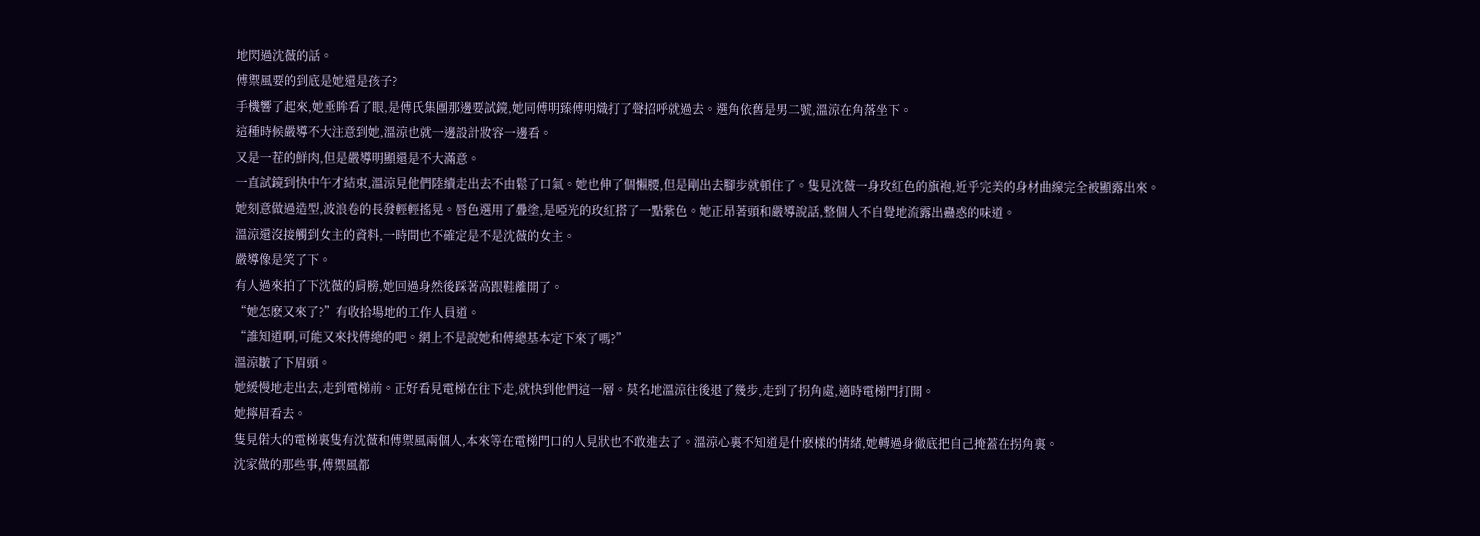地閃過沈薇的話。
傅禦風要的到底是她還是孩子?
手機響了起來,她垂眸看了眼,是傅氏集團那邊要試鏡,她同傅明臻傅明熾打了聲招呼就過去。選角依舊是男二號,溫涼在角落坐下。
這種時候嚴導不大注意到她,溫涼也就一邊設計妝容一邊看。
又是一茬的鮮肉,但是嚴導明顯還是不大滿意。
一直試鏡到快中午才結束,溫涼見他們陸續走出去不由鬆了口氣。她也伸了個懶腰,但是剛出去腳步就頓住了。隻見沈薇一身玫紅色的旗袍,近乎完美的身材曲線完全被顯露出來。
她刻意做過造型,波浪卷的長發輕輕搖晃。唇色選用了疊塗,是啞光的玫紅搭了一點紫色。她正昂著頭和嚴導說話,整個人不自覺地流露出蠱惑的味道。
溫涼還沒接觸到女主的資料,一時間也不確定是不是沈薇的女主。
嚴導像是笑了下。
有人過來拍了下沈薇的肩膀,她回過身然後踩著高跟鞋離開了。
“她怎麽又來了?”有收拾場地的工作人員道。
“誰知道啊,可能又來找傅總的吧。網上不是說她和傅總基本定下來了嗎?”
溫涼皺了下眉頭。
她緩慢地走出去,走到電梯前。正好看見電梯在往下走,就快到他們這一層。莫名地溫涼往後退了幾步,走到了拐角處,適時電梯門打開。
她擰眉看去。
隻見偌大的電梯裏隻有沈薇和傅禦風兩個人,本來等在電梯門口的人見狀也不敢進去了。溫涼心裏不知道是什麽樣的情緒,她轉過身徹底把自己掩蓋在拐角裏。
沈家做的那些事,傅禦風都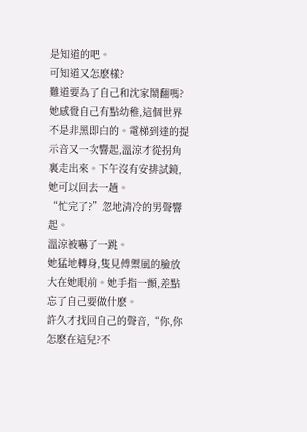是知道的吧。
可知道又怎麽樣?
難道要為了自己和沈家鬧翻嗎?
她感覺自己有點幼稚,這個世界不是非黑即白的。電梯到達的提示音又一次響起,溫涼才從拐角裏走出來。下午沒有安排試鏡,她可以回去一趟。
“忙完了?”忽地清冷的男聲響起。
溫涼被嚇了一跳。
她猛地轉身,隻見傅禦風的臉放大在她眼前。她手指一顫,差點忘了自己要做什麽。
許久才找回自己的聲音,“你,你怎麽在這兒?不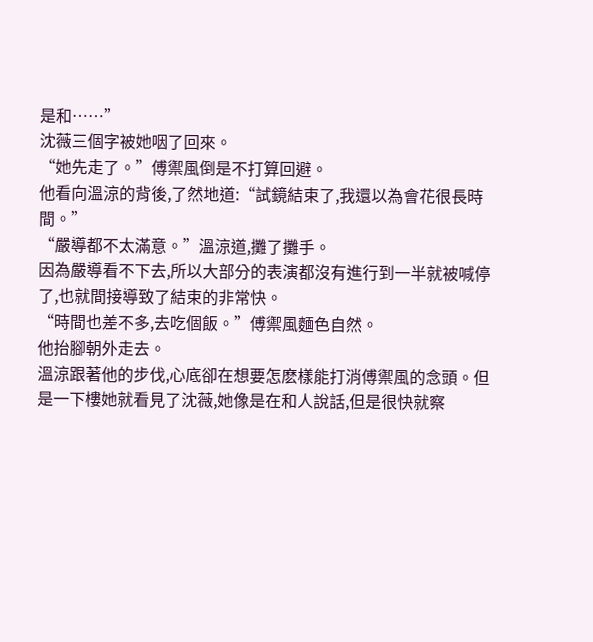是和……”
沈薇三個字被她咽了回來。
“她先走了。”傅禦風倒是不打算回避。
他看向溫涼的背後,了然地道:“試鏡結束了,我還以為會花很長時間。”
“嚴導都不太滿意。”溫涼道,攤了攤手。
因為嚴導看不下去,所以大部分的表演都沒有進行到一半就被喊停了,也就間接導致了結束的非常快。
“時間也差不多,去吃個飯。”傅禦風麵色自然。
他抬腳朝外走去。
溫涼跟著他的步伐,心底卻在想要怎麽樣能打消傅禦風的念頭。但是一下樓她就看見了沈薇,她像是在和人說話,但是很快就察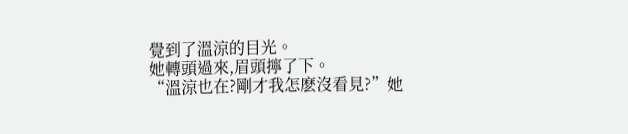覺到了溫涼的目光。
她轉頭過來,眉頭擰了下。
“溫涼也在?剛才我怎麽沒看見?”她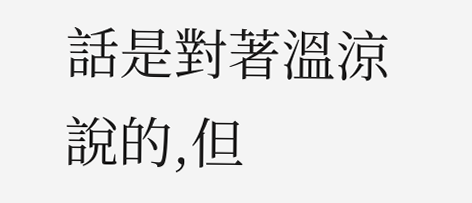話是對著溫涼說的,但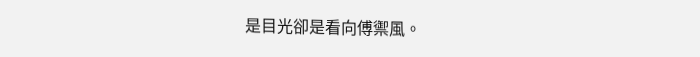是目光卻是看向傅禦風。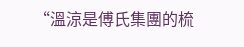“溫涼是傅氏集團的梳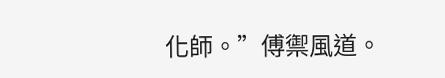化師。”傅禦風道。